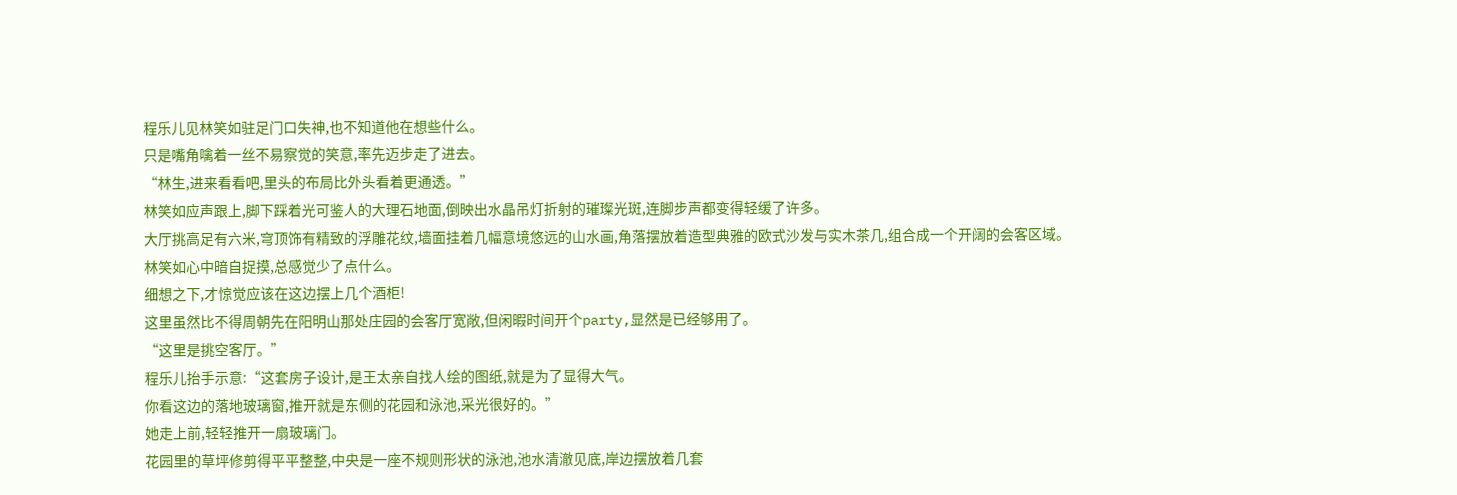程乐儿见林笑如驻足门口失神,也不知道他在想些什么。
只是嘴角噙着一丝不易察觉的笑意,率先迈步走了进去。
“林生,进来看看吧,里头的布局比外头看着更通透。”
林笑如应声跟上,脚下踩着光可鉴人的大理石地面,倒映出水晶吊灯折射的璀璨光斑,连脚步声都变得轻缓了许多。
大厅挑高足有六米,穹顶饰有精致的浮雕花纹,墙面挂着几幅意境悠远的山水画,角落摆放着造型典雅的欧式沙发与实木茶几,组合成一个开阔的会客区域。
林笑如心中暗自捉摸,总感觉少了点什么。
细想之下,才惊觉应该在这边摆上几个酒柜!
这里虽然比不得周朝先在阳明山那处庄园的会客厅宽敞,但闲暇时间开个party,显然是已经够用了。
“这里是挑空客厅。”
程乐儿抬手示意:“这套房子设计,是王太亲自找人绘的图纸,就是为了显得大气。
你看这边的落地玻璃窗,推开就是东侧的花园和泳池,采光很好的。”
她走上前,轻轻推开一扇玻璃门。
花园里的草坪修剪得平平整整,中央是一座不规则形状的泳池,池水清澈见底,岸边摆放着几套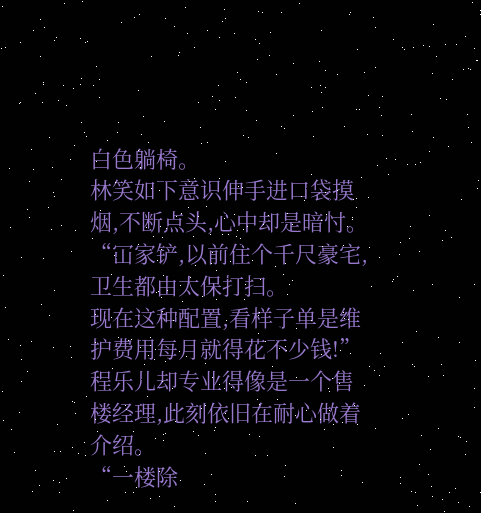白色躺椅。
林笑如下意识伸手进口袋摸烟,不断点头,心中却是暗忖。
“冚家铲,以前住个千尺豪宅,卫生都由太保打扫。
现在这种配置,看样子单是维护费用每月就得花不少钱!”
程乐儿却专业得像是一个售楼经理,此刻依旧在耐心做着介绍。
“一楼除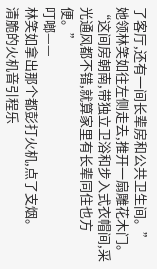了客厅,还有一间长辈房和公共卫生间。”
她领林笑如往左侧走去,推开一扇雕花木门。
“这间房朝南,带独立卫浴和步入式衣帽间,采光通风都不错,就算家里有长辈同住也方便。”
叮啷——
林笑如拿出那个都彭打火机,点了支烟。
清脆的火机音引程乐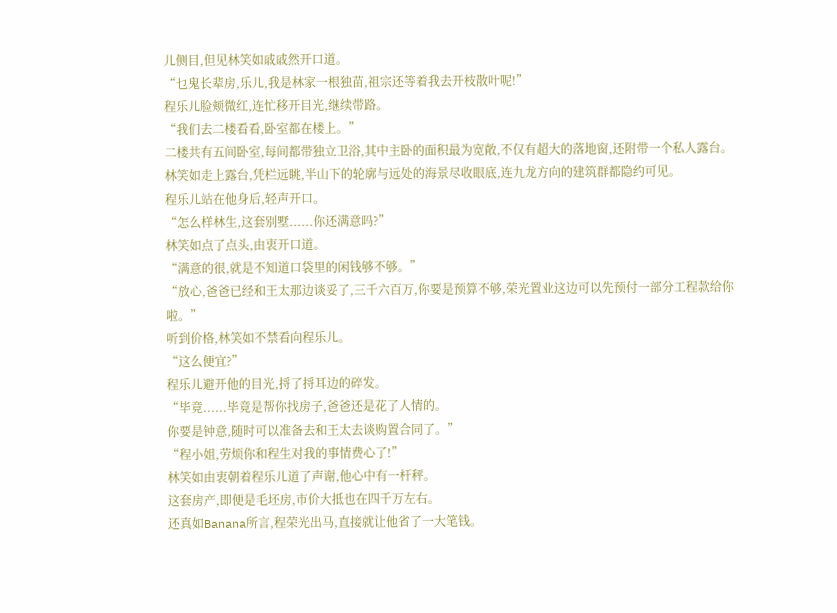儿侧目,但见林笑如戚戚然开口道。
“乜鬼长辈房,乐儿,我是林家一根独苗,祖宗还等着我去开枝散叶呢!”
程乐儿脸颊微红,连忙移开目光,继续带路。
“我们去二楼看看,卧室都在楼上。”
二楼共有五间卧室,每间都带独立卫浴,其中主卧的面积最为宽敞,不仅有超大的落地窗,还附带一个私人露台。
林笑如走上露台,凭栏远眺,半山下的轮廓与远处的海景尽收眼底,连九龙方向的建筑群都隐约可见。
程乐儿站在他身后,轻声开口。
“怎么样林生,这套别墅......你还满意吗?”
林笑如点了点头,由衷开口道。
“满意的很,就是不知道口袋里的闲钱够不够。”
“放心,爸爸已经和王太那边谈妥了,三千六百万,你要是预算不够,荣光置业这边可以先预付一部分工程款给你啦。”
听到价格,林笑如不禁看向程乐儿。
“这么便宜?”
程乐儿避开他的目光,捋了捋耳边的碎发。
“毕竟......毕竟是帮你找房子,爸爸还是花了人情的。
你要是钟意,随时可以准备去和王太去谈购置合同了。”
“程小姐,劳烦你和程生对我的事情费心了!”
林笑如由衷朝着程乐儿道了声谢,他心中有一杆秤。
这套房产,即便是毛坯房,市价大抵也在四千万左右。
还真如Banana所言,程荣光出马,直接就让他省了一大笔钱。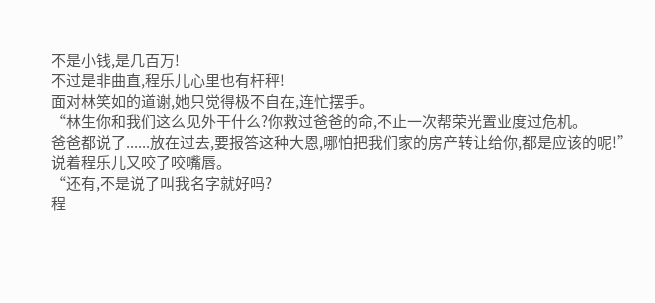不是小钱,是几百万!
不过是非曲直,程乐儿心里也有杆秤!
面对林笑如的道谢,她只觉得极不自在,连忙摆手。
“林生你和我们这么见外干什么?你救过爸爸的命,不止一次帮荣光置业度过危机。
爸爸都说了......放在过去,要报答这种大恩,哪怕把我们家的房产转让给你,都是应该的呢!”
说着程乐儿又咬了咬嘴唇。
“还有,不是说了叫我名字就好吗?
程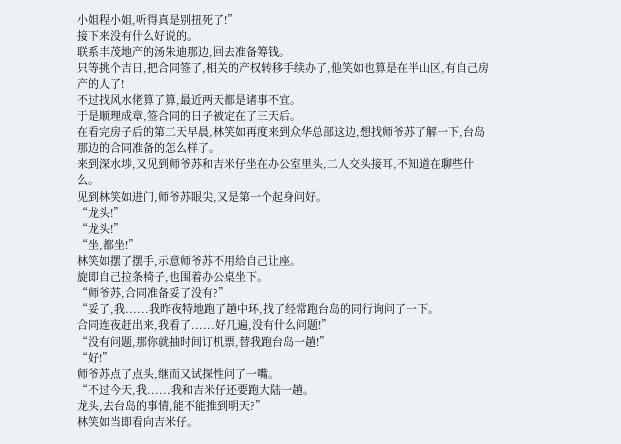小姐程小姐,听得真是别扭死了!”
接下来没有什么好说的。
联系丰茂地产的汤朱迪那边,回去准备筹钱。
只等挑个吉日,把合同签了,相关的产权转移手续办了,他笑如也算是在半山区,有自己房产的人了!
不过找风水佬算了算,最近两天都是诸事不宜。
于是顺理成章,签合同的日子被定在了三天后。
在看完房子后的第二天早晨,林笑如再度来到众华总部这边,想找师爷苏了解一下,台岛那边的合同准备的怎么样了。
来到深水埗,又见到师爷苏和吉米仔坐在办公室里头,二人交头接耳,不知道在聊些什么。
见到林笑如进门,师爷苏眼尖,又是第一个起身问好。
“龙头!”
“龙头!”
“坐,都坐!”
林笑如摆了摆手,示意师爷苏不用给自己让座。
旋即自己拉条椅子,也围着办公桌坐下。
“师爷苏,合同准备妥了没有?”
“妥了,我......我昨夜特地跑了趟中环,找了经常跑台岛的同行询问了一下。
合同连夜赶出来,我看了......好几遍,没有什么问题!”
“没有问题,那你就抽时间订机票,替我跑台岛一趟!”
“好!”
师爷苏点了点头,继而又试探性问了一嘴。
“不过今天,我......我和吉米仔还要跑大陆一趟。
龙头,去台岛的事情,能不能推到明天?”
林笑如当即看向吉米仔。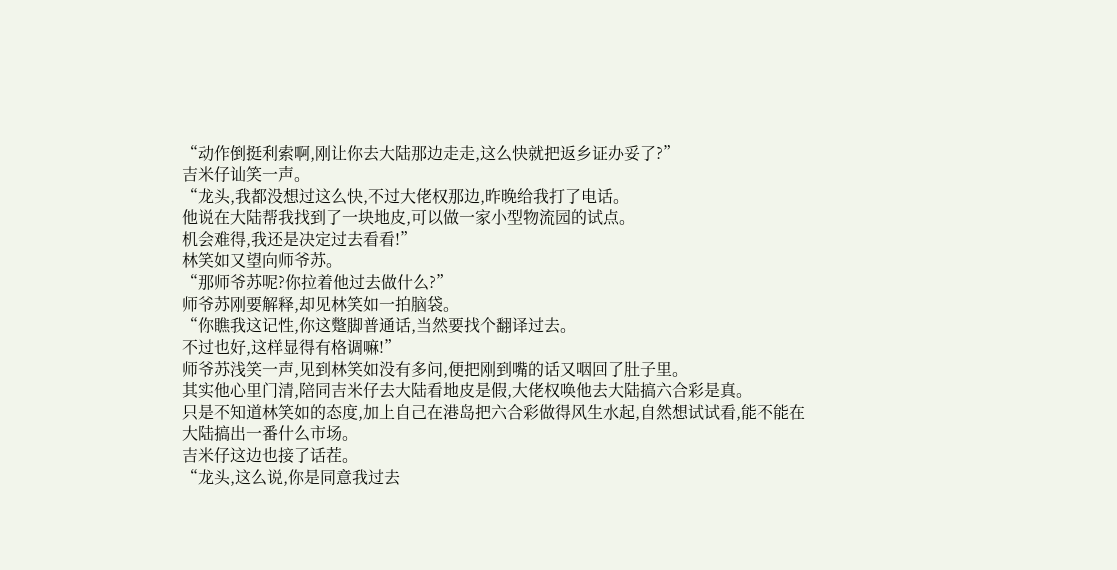“动作倒挺利索啊,刚让你去大陆那边走走,这么快就把返乡证办妥了?”
吉米仔讪笑一声。
“龙头,我都没想过这么快,不过大佬权那边,昨晚给我打了电话。
他说在大陆帮我找到了一块地皮,可以做一家小型物流园的试点。
机会难得,我还是决定过去看看!”
林笑如又望向师爷苏。
“那师爷苏呢?你拉着他过去做什么?”
师爷苏刚要解释,却见林笑如一拍脑袋。
“你瞧我这记性,你这蹩脚普通话,当然要找个翻译过去。
不过也好,这样显得有格调嘛!”
师爷苏浅笑一声,见到林笑如没有多问,便把刚到嘴的话又咽回了肚子里。
其实他心里门清,陪同吉米仔去大陆看地皮是假,大佬权唤他去大陆搞六合彩是真。
只是不知道林笑如的态度,加上自己在港岛把六合彩做得风生水起,自然想试试看,能不能在大陆搞出一番什么市场。
吉米仔这边也接了话茬。
“龙头,这么说,你是同意我过去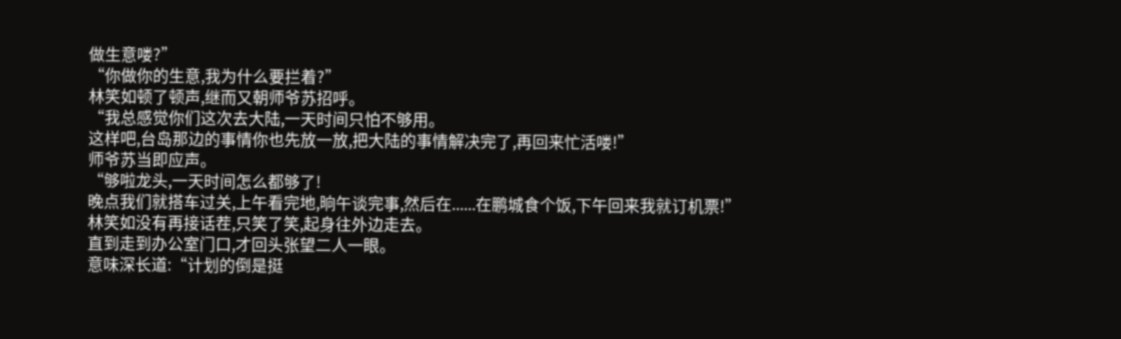做生意喽?”
“你做你的生意,我为什么要拦着?”
林笑如顿了顿声,继而又朝师爷苏招呼。
“我总感觉你们这次去大陆,一天时间只怕不够用。
这样吧,台岛那边的事情你也先放一放,把大陆的事情解决完了,再回来忙活喽!”
师爷苏当即应声。
“够啦龙头,一天时间怎么都够了!
晚点我们就搭车过关,上午看完地,晌午谈完事,然后在......在鹏城食个饭,下午回来我就订机票!”
林笑如没有再接话茬,只笑了笑,起身往外边走去。
直到走到办公室门口,才回头张望二人一眼。
意味深长道:“计划的倒是挺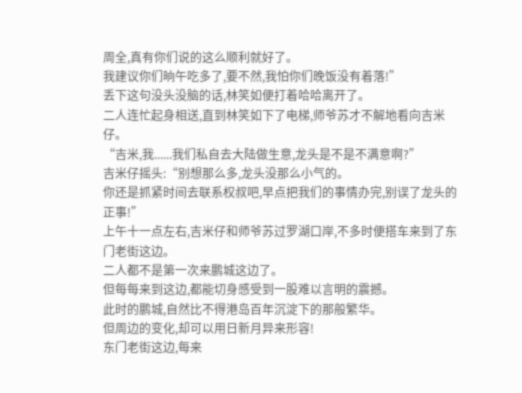周全,真有你们说的这么顺利就好了。
我建议你们晌午吃多了,要不然,我怕你们晚饭没有着落!”
丢下这句没头没脑的话,林笑如便打着哈哈离开了。
二人连忙起身相送,直到林笑如下了电梯,师爷苏才不解地看向吉米仔。
“吉米,我......我们私自去大陆做生意,龙头是不是不满意啊?”
吉米仔摇头:“别想那么多,龙头没那么小气的。
你还是抓紧时间去联系权叔吧,早点把我们的事情办完,别误了龙头的正事!”
上午十一点左右,吉米仔和师爷苏过罗湖口岸,不多时便搭车来到了东门老街这边。
二人都不是第一次来鹏城这边了。
但每每来到这边,都能切身感受到一股难以言明的震撼。
此时的鹏城,自然比不得港岛百年沉淀下的那般繁华。
但周边的变化,却可以用日新月异来形容!
东门老街这边,每来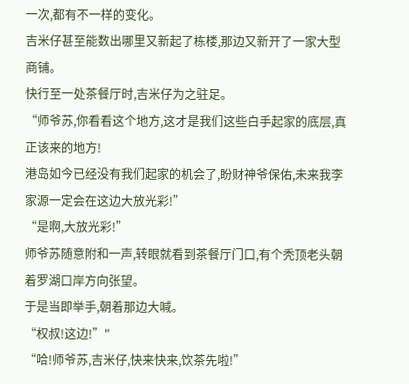一次,都有不一样的变化。
吉米仔甚至能数出哪里又新起了栋楼,那边又新开了一家大型商铺。
快行至一处茶餐厅时,吉米仔为之驻足。
“师爷苏,你看看这个地方,这才是我们这些白手起家的底层,真正该来的地方!
港岛如今已经没有我们起家的机会了,盼财神爷保佑,未来我李家源一定会在这边大放光彩!”
“是啊,大放光彩!”
师爷苏随意附和一声,转眼就看到茶餐厅门口,有个秃顶老头朝着罗湖口岸方向张望。
于是当即举手,朝着那边大喊。
“权叔!这边!”"
“哈!师爷苏,吉米仔,快来快来,饮茶先啦!”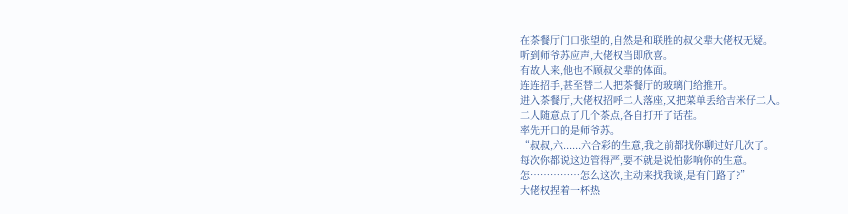在茶餐厅门口张望的,自然是和联胜的叔父辈大佬权无疑。
听到师爷苏应声,大佬权当即欣喜。
有故人来,他也不顾叔父辈的体面。
连连招手,甚至替二人把茶餐厅的玻璃门给推开。
进入茶餐厅,大佬权招呼二人落座,又把菜单丢给吉米仔二人。
二人随意点了几个茶点,各自打开了话茬。
率先开口的是师爷苏。
“叔叔,六......六合彩的生意,我之前都找你聊过好几次了。
每次你都说这边管得严,要不就是说怕影响你的生意。
怎……………怎么这次,主动来找我谈,是有门路了?”
大佬权捏着一杯热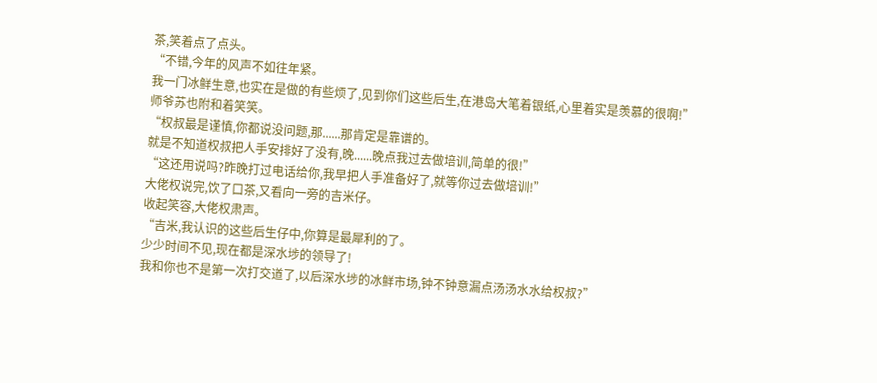茶,笑着点了点头。
“不错,今年的风声不如往年紧。
我一门冰鲜生意,也实在是做的有些烦了,见到你们这些后生,在港岛大笔着银纸,心里着实是羡慕的很啊!”
师爷苏也附和着笑笑。
“权叔最是谨慎,你都说没问题,那......那肯定是靠谱的。
就是不知道权叔把人手安排好了没有,晚......晚点我过去做培训,简单的很!”
“这还用说吗?昨晚打过电话给你,我早把人手准备好了,就等你过去做培训!”
大佬权说完,饮了口茶,又看向一旁的吉米仔。
收起笑容,大佬权肃声。
“吉米,我认识的这些后生仔中,你算是最犀利的了。
少少时间不见,现在都是深水埗的领导了!
我和你也不是第一次打交道了,以后深水埗的冰鲜市场,钟不钟意漏点汤汤水水给权叔?”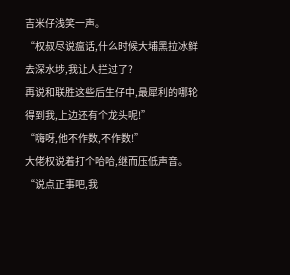吉米仔浅笑一声。
“权叔尽说瘟话,什么时候大埔黑拉冰鲜去深水埗,我让人拦过了?
再说和联胜这些后生仔中,最犀利的哪轮得到我,上边还有个龙头呢!”
“嗨呀,他不作数,不作数!”
大佬权说着打个哈哈,继而压低声音。
“说点正事吧,我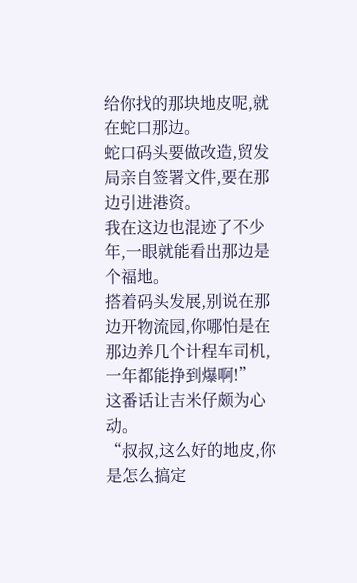给你找的那块地皮呢,就在蛇口那边。
蛇口码头要做改造,贸发局亲自签署文件,要在那边引进港资。
我在这边也混迹了不少年,一眼就能看出那边是个福地。
搭着码头发展,别说在那边开物流园,你哪怕是在那边养几个计程车司机,一年都能挣到爆啊!”
这番话让吉米仔颇为心动。
“叔叔,这么好的地皮,你是怎么搞定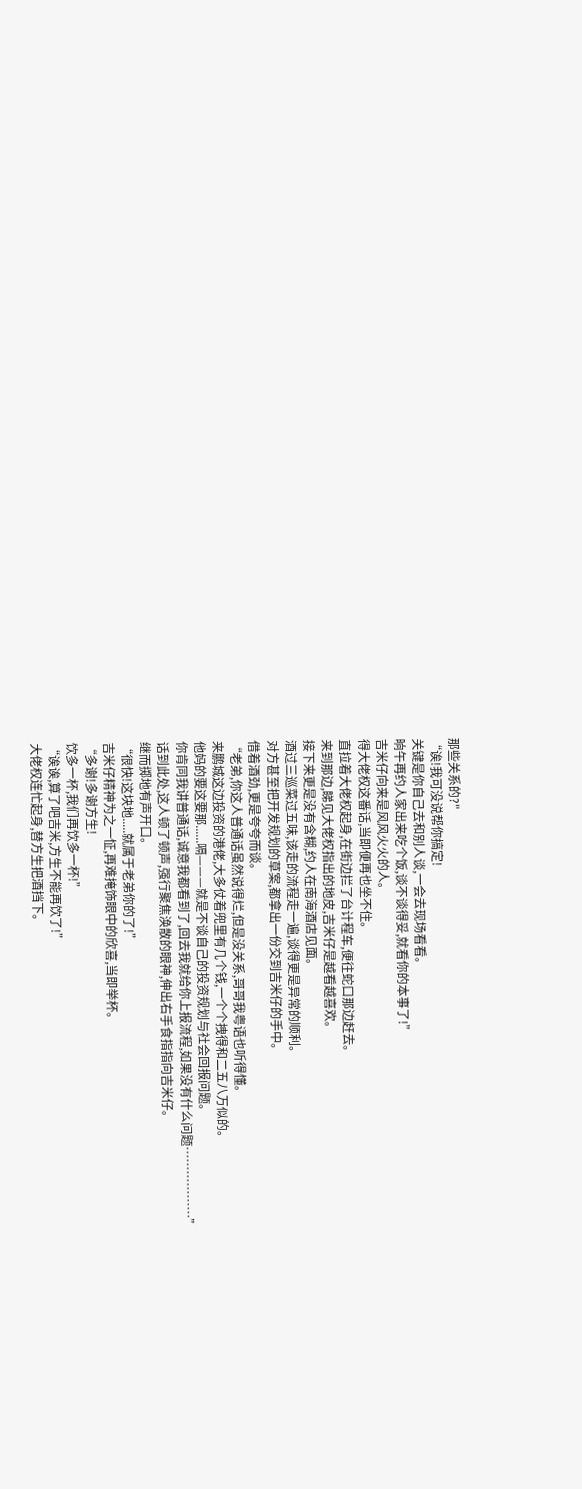那些关系的?"
“诶!我可没说帮你搞定!
关键是你自己去和别人谈,一会去现场看看。
晌午再约人家出来吃个饭,谈不谈得妥,就看你的本事了!”
吉米仔向来是风风火火的人。
得大佬权这番话,当即便再也坐不住。
直拉着大佬权起身,在街边拦了台计程车,便往蛇口那边赶去。
来到那边,睇见大佬权指出的地皮,吉米仔是越看越喜欢。
接下来更是没有含糊,约人在南海酒店见面。
酒过三巡菜过五味,该走的流程走一遍,谈得更是异常的顺利。
对方甚至把开发规划的草案,都拿出一份交到吉米仔的手中。
借着酒劲,更是夸夸而谈。
“老弟,你这人普通话虽然说得烂,但是没关系,哥哥我粤语也听得懂。
来鹏城这边投资的港佬,大多仗着兜里有几个钱,一个个拽得和二五八万似的。
他妈的要这要那......嗝———就是不谈自己的投资规划与社会回报问题。
你肯同我讲普通话,诚意我都看到了,回去我就给你上报流程,如果没有什么问题………………”
话到此处,这人顿了顿声,强行聚焦涣散的眼神,伸出右手食指指向吉米仔。
继而掷地有声开口。
“很快!这块地.....就属于老弟你的了!”
吉米仔精神为之一怔,再难掩饰眼中的欣喜,当即举杯。
“多谢!多谢方生!
饮多一杯,我们再饮多一杯!”
“诶诶,算了吧吉米,方生不能再饮了!”
大佬权连忙起身,替方生把酒挡下。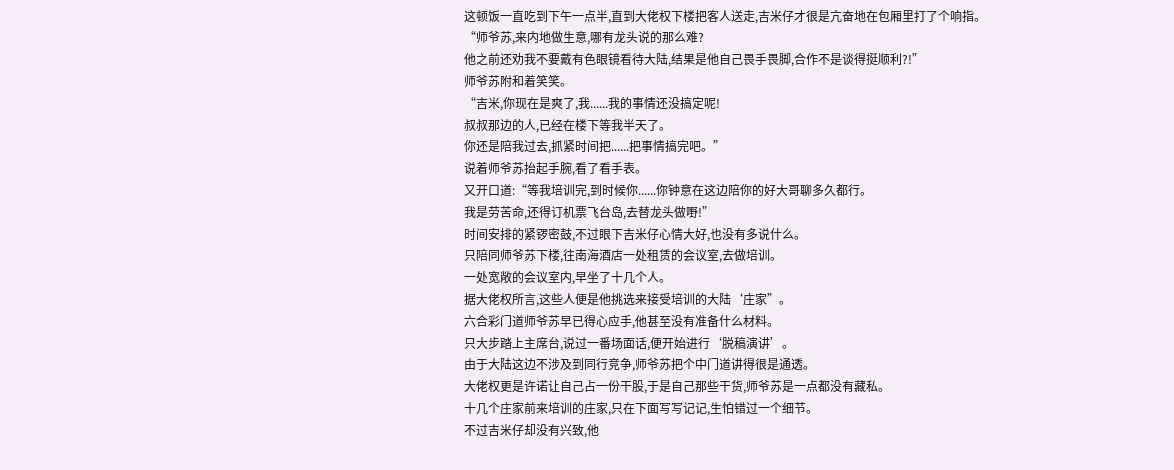这顿饭一直吃到下午一点半,直到大佬权下楼把客人送走,吉米仔才很是亢奋地在包厢里打了个响指。
“师爷苏,来内地做生意,哪有龙头说的那么难?
他之前还劝我不要戴有色眼镜看待大陆,结果是他自己畏手畏脚,合作不是谈得挺顺利?!”
师爷苏附和着笑笑。
“吉米,你现在是爽了,我......我的事情还没搞定呢!
叔叔那边的人,已经在楼下等我半天了。
你还是陪我过去,抓紧时间把......把事情搞完吧。”
说着师爷苏抬起手腕,看了看手表。
又开口道:“等我培训完,到时候你......你钟意在这边陪你的好大哥聊多久都行。
我是劳苦命,还得订机票飞台岛,去替龙头做嘢!”
时间安排的紧锣密鼓,不过眼下吉米仔心情大好,也没有多说什么。
只陪同师爷苏下楼,往南海酒店一处租赁的会议室,去做培训。
一处宽敞的会议室内,早坐了十几个人。
据大佬权所言,这些人便是他挑选来接受培训的大陆‘庄家”。
六合彩门道师爷苏早已得心应手,他甚至没有准备什么材料。
只大步踏上主席台,说过一番场面话,便开始进行‘脱稿演讲’。
由于大陆这边不涉及到同行竞争,师爷苏把个中门道讲得很是通透。
大佬权更是许诺让自己占一份干股,于是自己那些干货,师爷苏是一点都没有藏私。
十几个庄家前来培训的庄家,只在下面写写记记,生怕错过一个细节。
不过吉米仔却没有兴致,他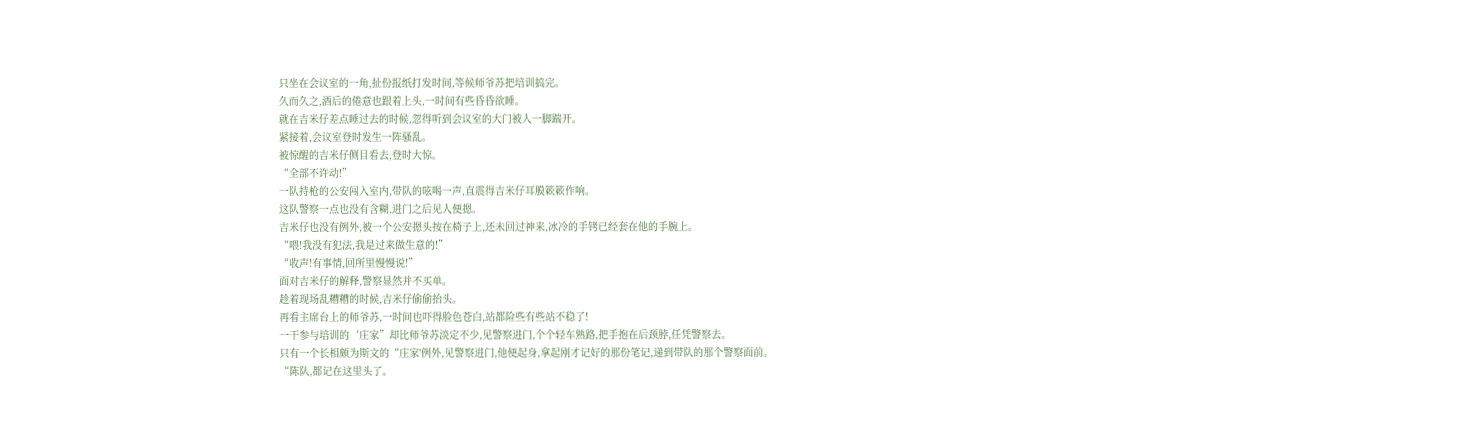只坐在会议室的一角,扯份报纸打发时间,等候师爷苏把培训搞完。
久而久之,酒后的倦意也跟着上头,一时间有些昏昏欲睡。
就在吉米仔差点睡过去的时候,忽得听到会议室的大门被人一脚踹开。
紧接着,会议室登时发生一阵骚乱。
被惊醒的吉米仔侧目看去,登时大惊。
“全部不许动!”
一队持枪的公安闯入室内,带队的呟喝一声,直震得吉米仔耳膜簌簌作响。
这队警察一点也没有含糊,进门之后见人便摁。
吉米仔也没有例外,被一个公安摁头按在椅子上,还未回过神来,冰冷的手铐已经套在他的手腕上。
“喂!我没有犯法,我是过来做生意的!”
“收声!有事情,回所里慢慢说!”
面对吉米仔的解释,警察显然并不买单。
趁着现场乱糟糟的时候,吉米仔偷偷抬头。
再看主席台上的师爷苏,一时间也吓得脸色苍白,站都险些有些站不稳了!
一干参与培训的‘庄家”却比师爷苏淡定不少,见警察进门,个个轻车熟路,把手抱在后颈脖,任凭警察去。
只有一个长相颇为斯文的“庄家'例外,见警察进门,他便起身,拿起刚才记好的那份笔记,递到带队的那个警察面前。
“陈队,都记在这里头了。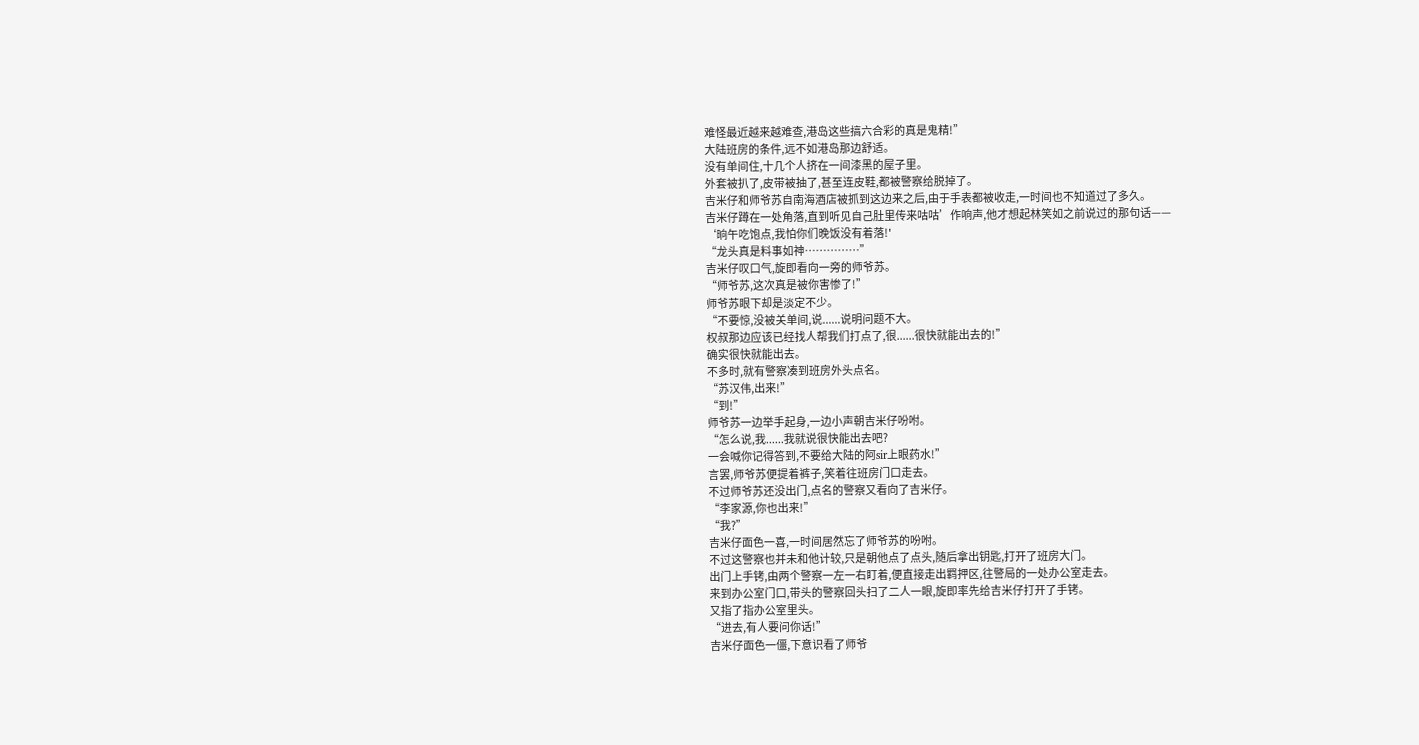难怪最近越来越难查,港岛这些搞六合彩的真是鬼精!”
大陆班房的条件,远不如港岛那边舒适。
没有单间住,十几个人挤在一间漆黑的屋子里。
外套被扒了,皮带被抽了,甚至连皮鞋,都被警察给脱掉了。
吉米仔和师爷苏自南海酒店被抓到这边来之后,由于手表都被收走,一时间也不知道过了多久。
吉米仔蹲在一处角落,直到听见自己肚里传来咕咕’作响声,他才想起林笑如之前说过的那句话——
‘晌午吃饱点,我怕你们晚饭没有着落!'
“龙头真是料事如神……………”
吉米仔叹口气,旋即看向一旁的师爷苏。
“师爷苏,这次真是被你害惨了!”
师爷苏眼下却是淡定不少。
“不要惊,没被关单间,说......说明问题不大。
权叔那边应该已经找人帮我们打点了,很......很快就能出去的!”
确实很快就能出去。
不多时,就有警察凑到班房外头点名。
“苏汉伟,出来!”
“到!”
师爷苏一边举手起身,一边小声朝吉米仔吩咐。
“怎么说,我......我就说很快能出去吧?
一会喊你记得答到,不要给大陆的阿sir上眼药水!”
言罢,师爷苏便提着裤子,笑着往班房门口走去。
不过师爷苏还没出门,点名的警察又看向了吉米仔。
“李家源,你也出来!”
“我?”
吉米仔面色一喜,一时间居然忘了师爷苏的吩咐。
不过这警察也并未和他计较,只是朝他点了点头,随后拿出钥匙,打开了班房大门。
出门上手铐,由两个警察一左一右盯着,便直接走出羁押区,往警局的一处办公室走去。
来到办公室门口,带头的警察回头扫了二人一眼,旋即率先给吉米仔打开了手铐。
又指了指办公室里头。
“进去,有人要问你话!”
吉米仔面色一僵,下意识看了师爷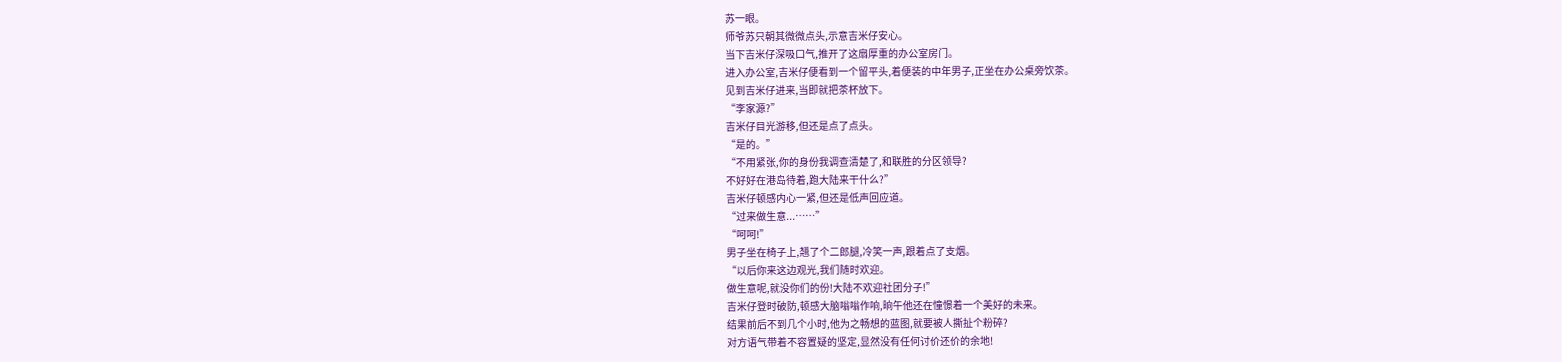苏一眼。
师爷苏只朝其微微点头,示意吉米仔安心。
当下吉米仔深吸口气,推开了这扇厚重的办公室房门。
进入办公室,吉米仔便看到一个留平头,着便装的中年男子,正坐在办公桌旁饮茶。
见到吉米仔进来,当即就把茶杯放下。
“李家源?”
吉米仔目光游移,但还是点了点头。
“是的。”
“不用紧张,你的身份我调查清楚了,和联胜的分区领导?
不好好在港岛待着,跑大陆来干什么?”
吉米仔顿感内心一紧,但还是低声回应道。
“过来做生意...……”
“呵呵!”
男子坐在椅子上,翘了个二郎腿,冷笑一声,跟着点了支烟。
“以后你来这边观光,我们随时欢迎。
做生意呢,就没你们的份!大陆不欢迎社团分子!”
吉米仔登时破防,顿感大脑嗡嗡作响,晌午他还在憧憬着一个美好的未来。
结果前后不到几个小时,他为之畅想的蓝图,就要被人撕扯个粉碎?
对方语气带着不容置疑的坚定,显然没有任何讨价还价的余地!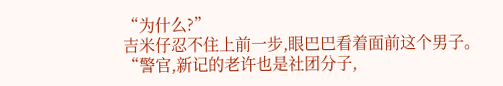“为什么?”
吉米仔忍不住上前一步,眼巴巴看着面前这个男子。
“警官,新记的老许也是社团分子,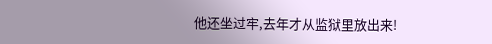他还坐过牢,去年才从监狱里放出来!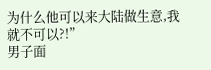为什么他可以来大陆做生意,我就不可以?!”
男子面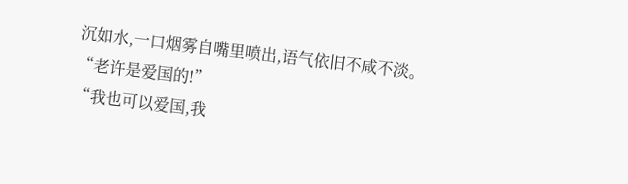沉如水,一口烟雾自嘴里喷出,语气依旧不咸不淡。
“老许是爱国的!”
“我也可以爱国,我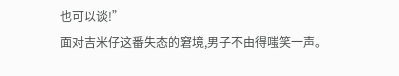也可以谈!”
面对吉米仔这番失态的窘境,男子不由得嗤笑一声。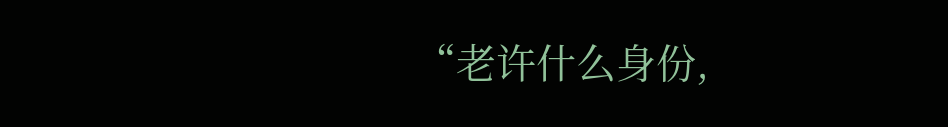“老许什么身份,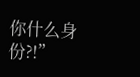你什么身份?!”